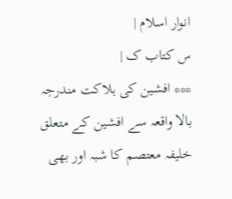انوار اسلام |
س کتاب ک |
*** افشین کی ہلاکت مندرجہ بالا واقعہ سے افشین کے متعلق خلیفہ معتصم کا شبہ اور بھی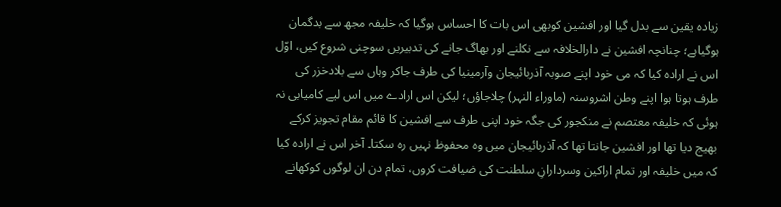زیادہ یقین سے بدل گیا اور افشین کوبھی اس بات کا احساس ہوگیا کہ خلیفہ مجھ سے بدگمان ہوگیاہے؛ چنانچہ افشین نے دارالخلافہ سے نکلنے اور بھاگ جانے کی تدبیریں سوچنی شروع کیں، اوّل اس نے ارادہ کیا کہ می خود اپنے صوبہ آذربائیجان وآرمینیا کی طرف جاکر وہاں سے بلادخزر کی طرف ہوتا ہوا اپنے وطن اشروسنہ (ماوراء النہر) چلاجاؤں؛ لیکن اس ارادے میں اس لیے کامیابی نہ ہوئی کہ خلیفہ معتصم نے منکجور کی جگہ خود اپنی طرف سے افشین کا قائم مقام تجویز کرکے بھیج دیا تھا اور افشین جانتا تھا کہ آذربائیجان میں وہ محفوظ نہیں رہ سکتا۔ آخر اس نے ارادہ کیا کہ میں خلیفہ اور تمام اراکین وسردارانِ سلطنت کی ضیافت کروں، تمام دن ان لوگوں کوکھانے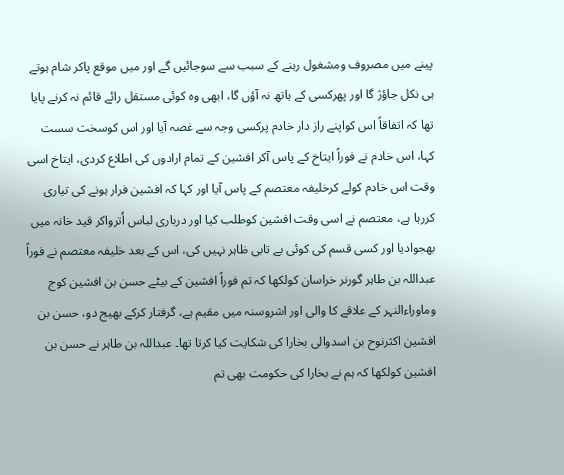پینے میں مصروف ومشغول رہنے کے سبب سے سوجائیں گے اور میں موقع پاکر شام ہوتے ہی نکل جاؤژ گا اور پھرکسی کے ہاتھ نہ آؤں گا، ابھی وہ کوئی مستقل رائے قائم نہ کرنے پایا تھا کہ اتفاقاً اس کواپنے راز دار خادم پرکسی وجہ سے غصہ آیا اور اس کوسخت سست کہا، اس خادم نے فوراً ایتاخ کے پاس آکر افشین کے تمام ارادوں کی اطلاع کردی، ایتاخ اسی وقت اس خادم کولے کرخلیفہ معتصم کے پاس آیا اور کہا کہ افشین فرار ہونے کی تیاری کررہا ہے، معتصم نے اسی وقت افشین کوطلب کیا اور درباری لباس اُترواکر قید خانہ میں بھجوادیا اور کسی قسم کی کوئی بے تابی ظاہر نہیں کی، اس کے بعد خلیفہ معتصم نے فوراً عبداللہ بن طاہر گورنر خراسان کولکھا کہ تم فوراً افشین کے بیٹے حسن بن افشین کوج وماوراءالنہر کے علاقے کا والی اور اشروسنہ میں مقیم ہے، گرفتار کرکے بھیج دو، حسن بن افشین اکثرنوح بن اسدوالی بخارا کی شکایت کیا کرتا تھا۔ عبداللہ بن طاہر نے حسن بن افشین کولکھا کہ ہم نے بخارا کی حکومت بھی تم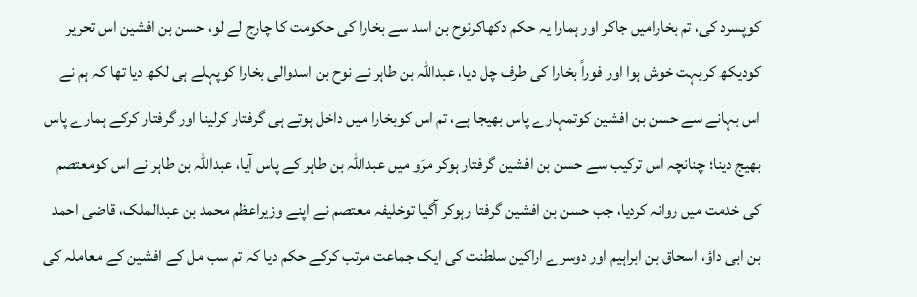کوپسرد کی، تم بخارامیں جاکر اور ہمارا یہ حکم دکھاکرنوح بن اسد سے بخارا کی حکومت کا چارج لے لو، حسن بن افشین اس تحریر کودیکھ کربہت خوش ہوا اور فوراً بخارا کی طرف چل دیا، عبداللہ بن طاہر نے نوح بن اسدوالی بخارا کوپہلے ہی لکھ دیا تھا کہ ہم نے اس بہانے سے حسن بن افشین کوتمہارے پاس بھیجا ہے، تم اس کوبخارا میں داخل ہوتے ہی گرفتار کرلینا اور گرفتار کرکے ہمارے پاس بھیج دینا؛ چنانچہ اس ترکیب سے حسن بن افشین گرفتار ہوکر مرَو میں عبداللہ بن طاہر کے پاس آیا، عبداللہ بن طاہر نے اس کومعتصم کی خدمت میں روانہ کردیا، جب حسن بن افشین گرفتا رہوکر آگیا توخلیفہ معتصم نے اپنے وزیراعظم محمد بن عبدالملک، قاضی احمد بن ابی داؤ، اسحاق بن ابراہیم اور دوسرے اراکین سلطنت کی ایک جماعت مرتب کرکے حکم دیا کہ تم سب مل کے افشین کے معاملہ کی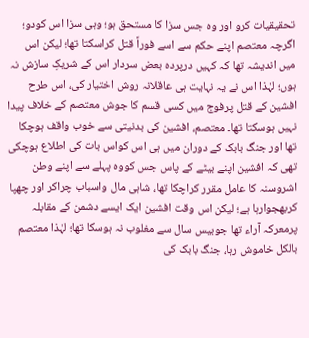تحقیقیات کرو اور وہ جس سزا کا مستحق ہو؛ وہی سزا اس کودو؛ اگرچہ معتصم اپنے حکم سے اسے فوراً قتل کراسکتا تھا؛ لیکن اس میں اندیشہ تھا کہ کہیں درپردہ بعض سردار اس کے شریکِ سازش نہ ہوں؛ لہٰذا اس نے یہ نہایت ہی عاقلانہ روش اختیار کی، اس طرح افشین کے قتل پرفوج میں کسی قسم کا جوش معتصم کے خلاف پیدا نہیں ہوسکتا تھا۔ معتصم، افشین کی بدنیتی سے خوب واقف ہوچکا تھا اور جنگ بابک کے دوران میں ہی اس کواس بات کی اطلاع ہوچکی تھی کہ افشین اپنے بیٹے کے پاس جس کووہ پہلے سے اپنے وطن اشروسنہ کا عامل مقرر کراچکا تھا، شاہی مال واسباب چراکر اور چھپا کربھجوارہا ہے؛ لیکن اس وقت افشین ایک ایسے دشمن کے مقابلہ پرمعرکہ آراء تھا جوبیس سال سے مغلوب نہ ہوسکا تھا؛ لہٰذا معتصم بالکل خاموش رہا، جنگ بابک کی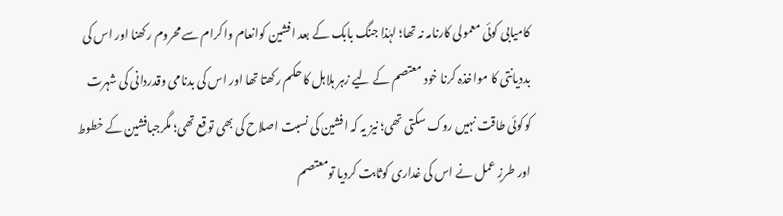کامیابی کوئی معمولی کارنامہ نہ تھا؛ لہٰذا جنگ بابک کے بعد افشین کوانعام واکرام سے محروم رکھنا اور اس کی بددیانتی کا مواخذہ کرنا خود معتصم کے لیے زہر ہلاہل کا حکم رکھتا تھا اور اس کی بدنامی وقدردانی کی شہرت کوکوئی طاقت نہیں روک سکتی تھی؛ نیز یہ کہ افشین کی نسبت اصلاح کی بھی توقع تھی؛ مگرجبافشین کے خطوط اور طرزِ عمل نے اس کی غداری کوثابت کردیا تومعتصم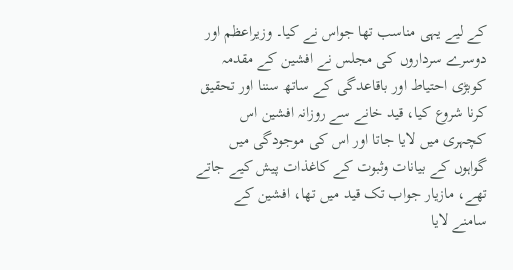کے لیے یہی مناسب تھا جواس نے کیا۔ وزیراعظم اور دوسرے سرداروں کی مجلس نے افشین کے مقدمہ کوبڑی احتیاط اور باقاعدگی کے ساتھ سننا اور تحقیق کرنا شروع کیا، قید خانے سے روزانہ افشین اس کچہری میں لایا جاتا اور اس کی موجودگی میں گواہوں کے بیانات وثبوت کے کاغذات پیش کیے جاتے تھے، مازیار جواب تک قید میں تھا، افشین کے سامنے لایا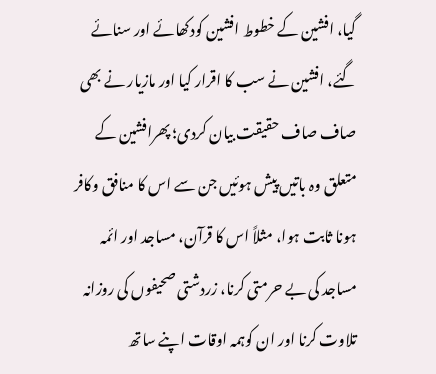گیا، افشین کے خطوط افشین کودکھائے اور سنائے گئے، افشین نے سب کا اقرار کیا اور مازیار نے بھی صاف صاف حقیقت بیان کردی؛ پھرافشین کے متعلق وہ باتیں پیش ہوئیں جن سے اس کا منافق وکافر ہونا ثابت ہوا، مثلاً اس کا قرآن، مساجد اور ائمہ مساجد کی بے حرمتی کرنا، زردشتی صحیفوں کی روزانہ تلاوت کرنا اور ان کوہمہ اوقات اپنے ساتھ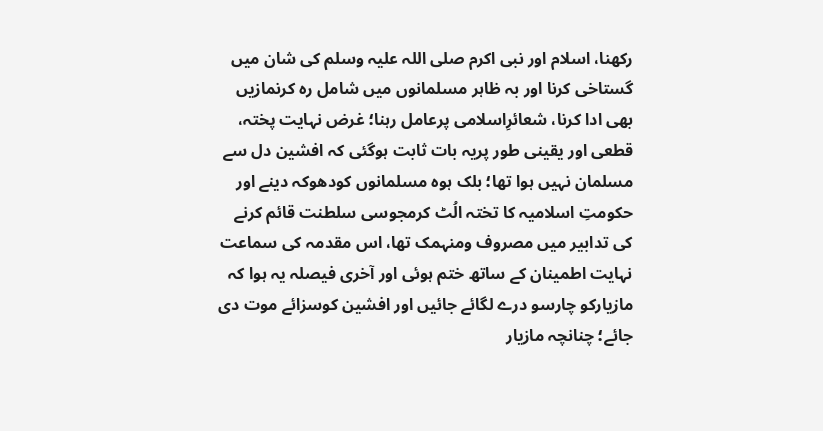رکھنا، اسلام اور نبی اکرم صلی اللہ علیہ وسلم کی شان میں گستاخی کرنا اور بہ ظاہر مسلمانوں میں شامل رہ کرنمازیں بھی ادا کرنا، شعائرِاسلامی پرعامل رہنا؛ غرض نہایت پختہ، قطعی اور یقینی طور پریہ بات ثابت ہوگئی کہ افشین دل سے مسلمان نہیں ہوا تھا؛ بلک ہوہ مسلمانوں کودھوکہ دینے اور حکومتِ اسلامیہ کا تختہ الُٹ کرمجوسی سلطنت قائم کرنے کی تدابیر میں مصروف ومنہمک تھا، اس مقدمہ کی سماعت نہایت اطمینان کے ساتھ ختم ہوئی اور آخری فیصلہ یہ ہوا کہ مازیارکو چارسو درے لگائے جائیں اور افشین کوسزائے موت دی جائے؛ چنانچہ مازیار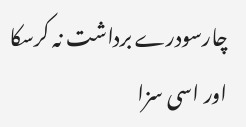چارسودرے برداشت نہ کرسکا اور اسی سزا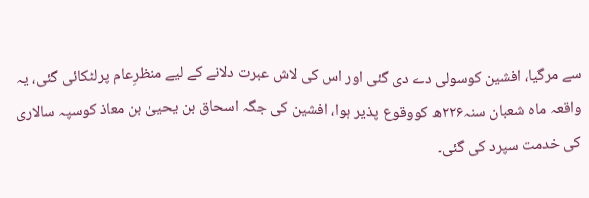سے مرگیا، افشین کوسولی دے دی گئی اور اس کی لاش عبرت دلانے کے لیے منظرِعام پرلٹکائی گئی، یہ واقعہ ماہ شعبان سنہ۲۲۶ھ کووقوع پذیر ہوا، افشین کی جگہ اسحاق بن یحییٰ بن معاذ کوسپہ سالاری کی خدمت سپرد کی گئی۔